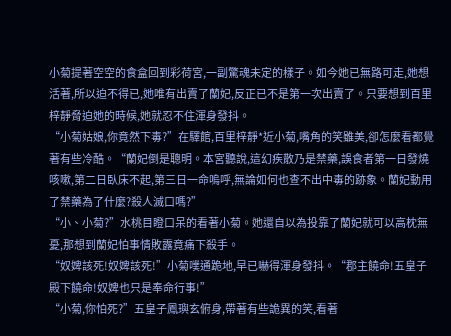小菊提著空空的食盒回到彩荷宮,一副驚魂未定的樣子。如今她已無路可走,她想活著,所以迫不得已,她唯有出賣了蘭妃,反正已不是第一次出賣了。只要想到百里梓靜脅迫她的時候,她就忍不住渾身發抖。
“小菊姑娘,你竟然下毒?”在驛館,百里梓靜*近小菊,嘴角的笑雖美,卻怎麼看都覺著有些冷酷。“蘭妃倒是聰明。本宮聽說,這幻疾散乃是禁藥,誤食者第一日發燒咳嗽,第二日臥床不起,第三日一命嗚呼,無論如何也查不出中毒的跡象。蘭妃動用了禁藥為了什麼?殺人滅口嗎?”
“小、小菊?”水桃目瞪口呆的看著小菊。她還自以為投靠了蘭妃就可以高枕無憂,那想到蘭妃怕事情敗露竟痛下殺手。
“奴婢該死!奴婢該死!”小菊噗通跪地,早已嚇得渾身發抖。“郡主饒命!五皇子殿下饒命!奴婢也只是奉命行事!”
“小菊,你怕死?”五皇子鳳璵玄俯身,帶著有些詭異的笑,看著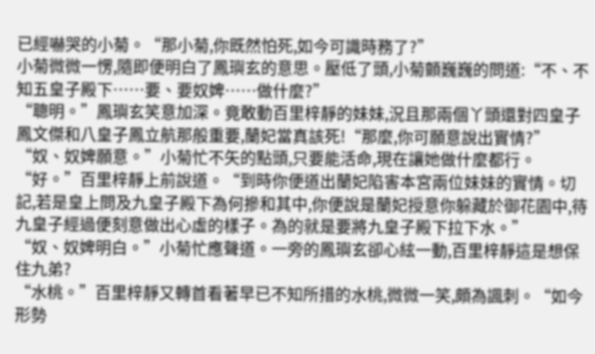已經嚇哭的小菊。“那小菊,你既然怕死,如今可識時務了?”
小菊微微一愣,隨即便明白了鳳璵玄的意思。壓低了頭,小菊顫巍巍的問道:“不、不知五皇子殿下……要、要奴婢……做什麼?”
“聰明。”鳳璵玄笑意加深。竟敢動百里梓靜的妹妹,況且那兩個丫頭還對四皇子鳳文傑和八皇子鳳立航那般重要,蘭妃當真該死!“那麼,你可願意說出實情?”
“奴、奴婢願意。”小菊忙不矢的點頭,只要能活命,現在讓她做什麼都行。
“好。”百里梓靜上前說道。“到時你便道出蘭妃陷害本宮兩位妹妹的實情。切記,若是皇上問及九皇子殿下為何摻和其中,你便說是蘭妃授意你躲藏於御花園中,待九皇子經過便刻意做出心虛的樣子。為的就是要將九皇子殿下拉下水。”
“奴、奴婢明白。”小菊忙應聲道。一旁的鳳璵玄卻心絃一動,百里梓靜這是想保住九弟?
“水桃。”百里梓靜又轉首看著早已不知所措的水桃,微微一笑,頗為諷刺。“如今形勢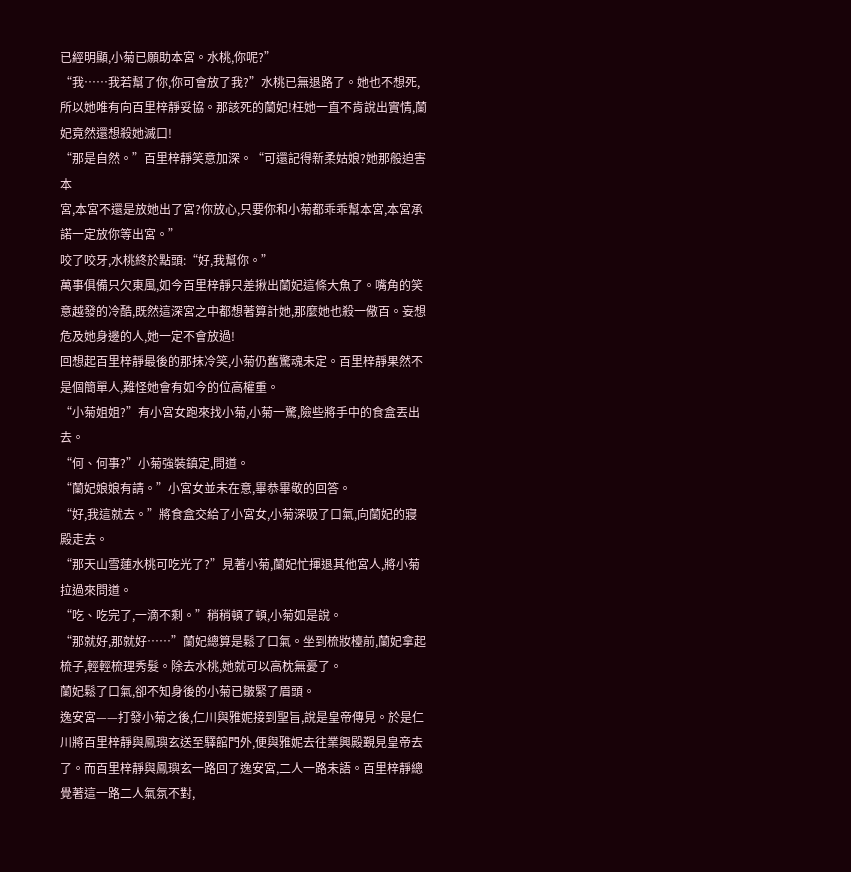已經明顯,小菊已願助本宮。水桃,你呢?”
“我……我若幫了你,你可會放了我?”水桃已無退路了。她也不想死,所以她唯有向百里梓靜妥協。那該死的蘭妃!枉她一直不肯說出實情,蘭妃竟然還想殺她滅口!
“那是自然。”百里梓靜笑意加深。“可還記得新柔姑娘?她那般迫害本
宮,本宮不還是放她出了宮?你放心,只要你和小菊都乖乖幫本宮,本宮承諾一定放你等出宮。”
咬了咬牙,水桃終於點頭:“好,我幫你。”
萬事俱備只欠東風,如今百里梓靜只差揪出蘭妃這條大魚了。嘴角的笑意越發的冷酷,既然這深宮之中都想著算計她,那麼她也殺一儆百。妄想危及她身邊的人,她一定不會放過!
回想起百里梓靜最後的那抹冷笑,小菊仍舊驚魂未定。百里梓靜果然不是個簡單人,難怪她會有如今的位高權重。
“小菊姐姐?”有小宮女跑來找小菊,小菊一驚,險些將手中的食盒丟出去。
“何、何事?”小菊強裝鎮定,問道。
“蘭妃娘娘有請。”小宮女並未在意,畢恭畢敬的回答。
“好,我這就去。”將食盒交給了小宮女,小菊深吸了口氣,向蘭妃的寢殿走去。
“那天山雪蓮水桃可吃光了?”見著小菊,蘭妃忙揮退其他宮人,將小菊拉過來問道。
“吃、吃完了,一滴不剩。”稍稍頓了頓,小菊如是說。
“那就好,那就好……”蘭妃總算是鬆了口氣。坐到梳妝檯前,蘭妃拿起梳子,輕輕梳理秀髮。除去水桃,她就可以高枕無憂了。
蘭妃鬆了口氣,卻不知身後的小菊已皺緊了眉頭。
逸安宮——打發小菊之後,仁川與雅妮接到聖旨,說是皇帝傳見。於是仁川將百里梓靜與鳳璵玄送至驛館門外,便與雅妮去往業興殿覲見皇帝去了。而百里梓靜與鳳璵玄一路回了逸安宮,二人一路未語。百里梓靜總覺著這一路二人氣氛不對,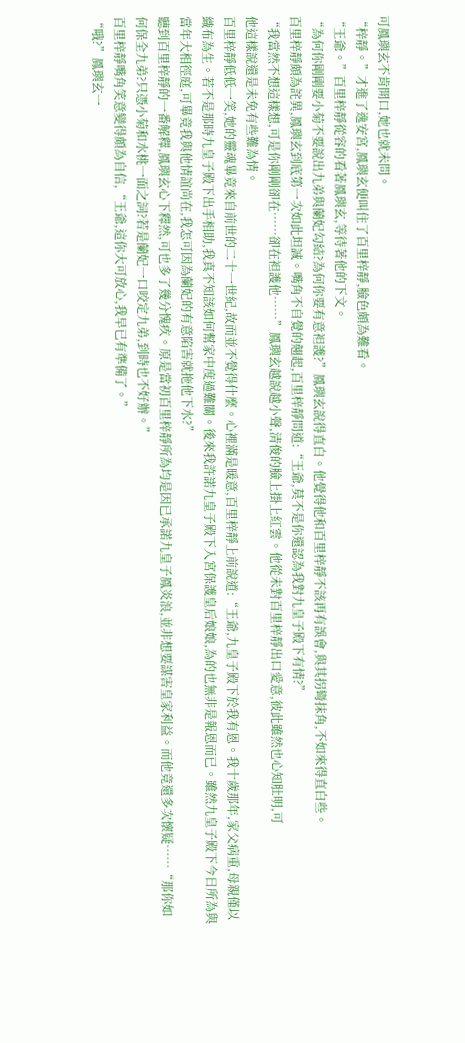可鳳璵玄不肯開口,她也就未問。
“梓靜。”才進了逸安宮,鳳璵玄便叫住了百里梓靜,臉色頗為難看。
“王爺。”百里梓靜從容的看著鳳璵玄,等待著他的下文。
“為何你剛剛要小菊不要說出九弟與蘭妃勾結?為何你要有意袒護?”鳳璵玄說得直白。他覺得他和百里梓靜不該再有誤會,與其拐彎抹角,不如來得直白些。
百里梓靜頗為詫異,鳳璵玄到底第一次如此坦誠。嘴角不自覺的翹起,百里梓靜問道:“王爺,莫不是你還認為我對九皇子殿下有情?”
“我當然不想這樣想,可是你剛剛卻在……卻在袒護他……”鳳璵玄越說越小聲,清俊的臉上掛上紅雲。他從未對百里梓靜出口愛意,彼此雖然也心知肚明,可
他這樣說還是未免有些難為情。
百里梓靜低低一笑,她的靈魂畢竟來自前世的二十一世紀,故而並不覺得什麼。心裡滿是暖意,百里梓靜上前說道:“王爺,九皇子殿下於我有恩。我十歲那年,家父病重,母親僅以織布為生。若不是那時九皇子殿下出手相助,我真不知該如何幫家中度過難關。後來我許諾九皇子殿下入宮保護皇后娘娘,為的也無非是報恩而已。雖然九皇子殿下今日所為與當年大相徑庭,可畢竟我與他情誼尚在,我怎可因為蘭妃的有意陷害就拖他下水?”
聽到百里梓靜的一番解釋,鳳璵玄心下釋然,可也多了幾分愧疚。原是當初百里梓靜所為均是因已承諾九皇子鳳炎浪,並非想要謀害皇家利益。而他竟還多次懷疑……“那你如何保全九弟?只憑小菊和水桃一面之詞?若是蘭妃一口咬定九弟,到時也不好辦。”
百里梓靜嘴角笑意變得頗為自信,“王爺,這你大可放心,我早已有準備了。”
“哦?”鳳璵玄一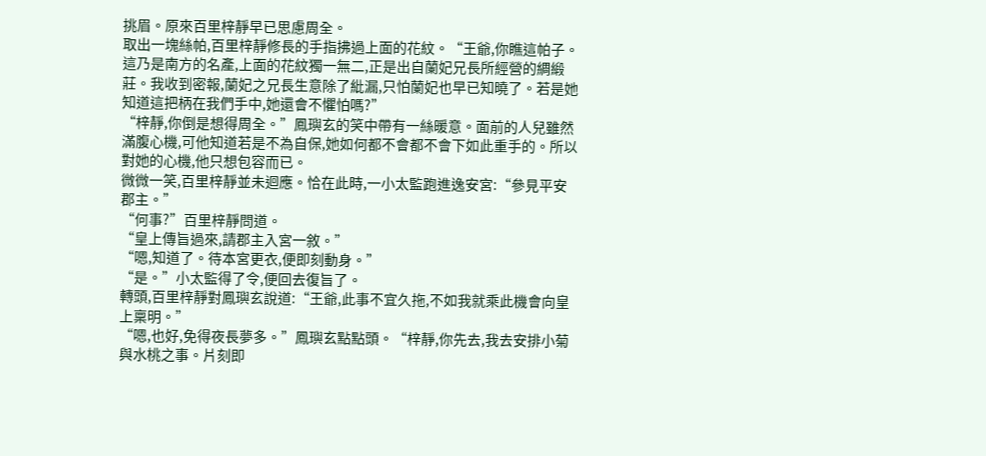挑眉。原來百里梓靜早已思慮周全。
取出一塊絲帕,百里梓靜修長的手指拂過上面的花紋。“王爺,你瞧這帕子。這乃是南方的名產,上面的花紋獨一無二,正是出自蘭妃兄長所經營的綢緞莊。我收到密報,蘭妃之兄長生意除了紕漏,只怕蘭妃也早已知曉了。若是她知道這把柄在我們手中,她還會不懼怕嗎?”
“梓靜,你倒是想得周全。”鳳璵玄的笑中帶有一絲暖意。面前的人兒雖然滿腹心機,可他知道若是不為自保,她如何都不會都不會下如此重手的。所以對她的心機,他只想包容而已。
微微一笑,百里梓靜並未迴應。恰在此時,一小太監跑進逸安宮:“參見平安郡主。”
“何事?”百里梓靜問道。
“皇上傳旨過來,請郡主入宮一敘。”
“嗯,知道了。待本宮更衣,便即刻動身。”
“是。”小太監得了令,便回去復旨了。
轉頭,百里梓靜對鳳璵玄說道:“王爺,此事不宜久拖,不如我就乘此機會向皇上稟明。”
“嗯,也好,免得夜長夢多。”鳳璵玄點點頭。“梓靜,你先去,我去安排小菊與水桃之事。片刻即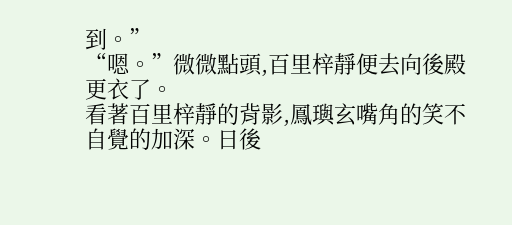到。”
“嗯。”微微點頭,百里梓靜便去向後殿更衣了。
看著百里梓靜的背影,鳳璵玄嘴角的笑不自覺的加深。日後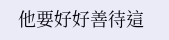他要好好善待這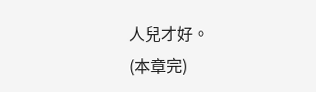人兒才好。
(本章完)